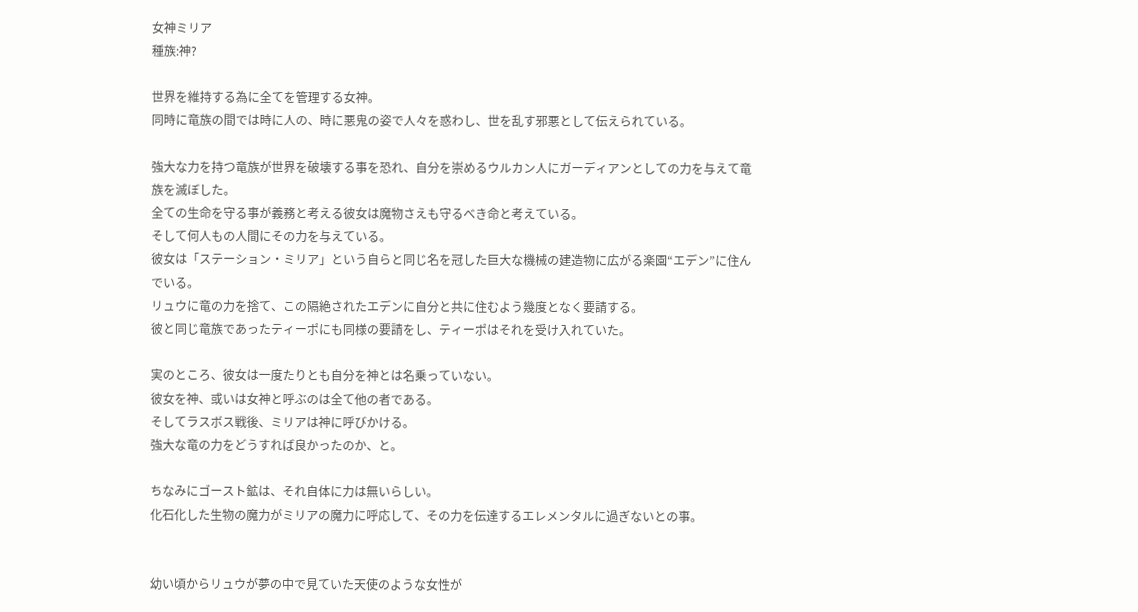女神ミリア
種族:神?

世界を維持する為に全てを管理する女神。
同時に竜族の間では時に人の、時に悪鬼の姿で人々を惑わし、世を乱す邪悪として伝えられている。

強大な力を持つ竜族が世界を破壊する事を恐れ、自分を崇めるウルカン人にガーディアンとしての力を与えて竜族を滅ぼした。
全ての生命を守る事が義務と考える彼女は魔物さえも守るべき命と考えている。
そして何人もの人間にその力を与えている。
彼女は「ステーション・ミリア」という自らと同じ名を冠した巨大な機械の建造物に広がる楽園“エデン”に住んでいる。
リュウに竜の力を捨て、この隔絶されたエデンに自分と共に住むよう幾度となく要請する。
彼と同じ竜族であったティーポにも同様の要請をし、ティーポはそれを受け入れていた。

実のところ、彼女は一度たりとも自分を神とは名乗っていない。
彼女を神、或いは女神と呼ぶのは全て他の者である。
そしてラスボス戦後、ミリアは神に呼びかける。
強大な竜の力をどうすれば良かったのか、と。

ちなみにゴースト鉱は、それ自体に力は無いらしい。
化石化した生物の魔力がミリアの魔力に呼応して、その力を伝達するエレメンタルに過ぎないとの事。


幼い頃からリュウが夢の中で見ていた天使のような女性が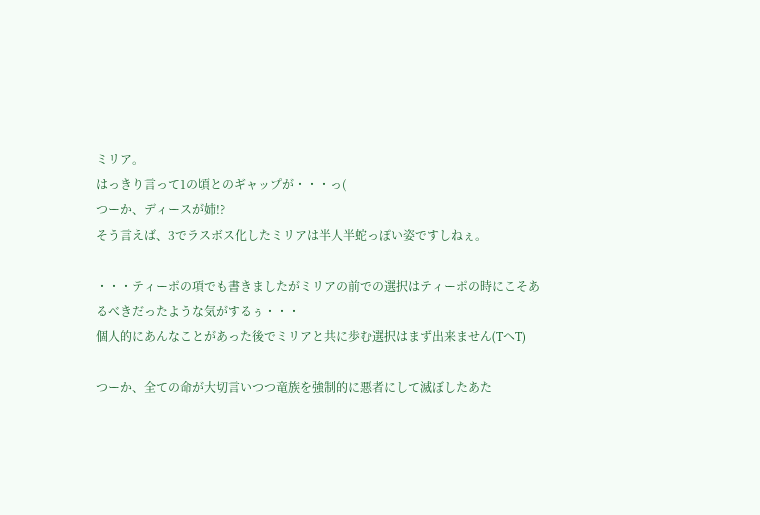ミリア。
はっきり言って1の頃とのギャップが・・・っ(
つーか、ディースが姉!?
そう言えば、3でラスボス化したミリアは半人半蛇っぽい姿ですしねぇ。

・・・ティーポの項でも書きましたがミリアの前での選択はティーポの時にこそあるべきだったような気がするぅ・・・
個人的にあんなことがあった後でミリアと共に歩む選択はまず出来ません(TへT)

つーか、全ての命が大切言いつつ竜族を強制的に悪者にして滅ぼしたあた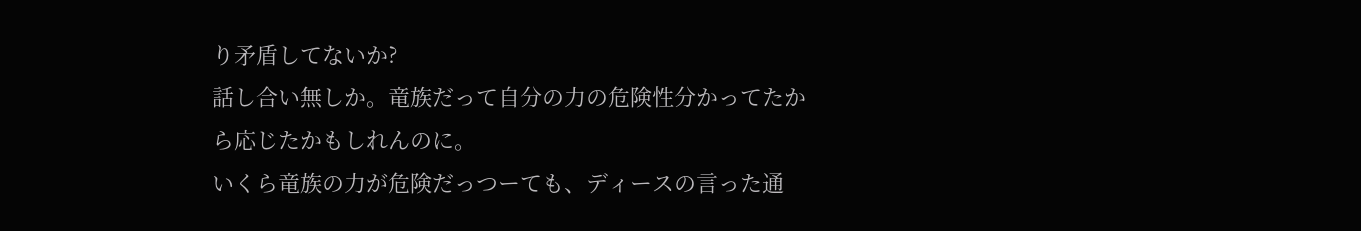り矛盾してないか?
話し合い無しか。竜族だって自分の力の危険性分かってたから応じたかもしれんのに。
いくら竜族の力が危険だっつーても、ディースの言った通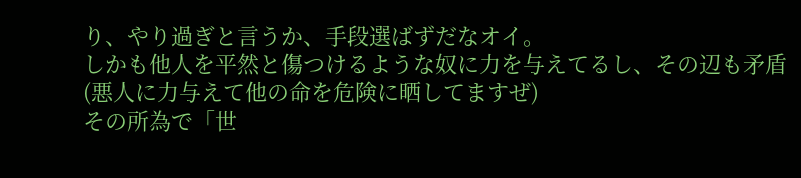り、やり過ぎと言うか、手段選ばずだなオイ。
しかも他人を平然と傷つけるような奴に力を与えてるし、その辺も矛盾(悪人に力与えて他の命を危険に晒してますぜ)
その所為で「世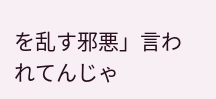を乱す邪悪」言われてんじゃ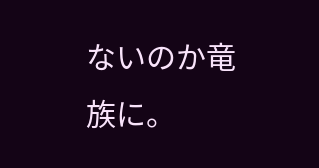ないのか竜族に。